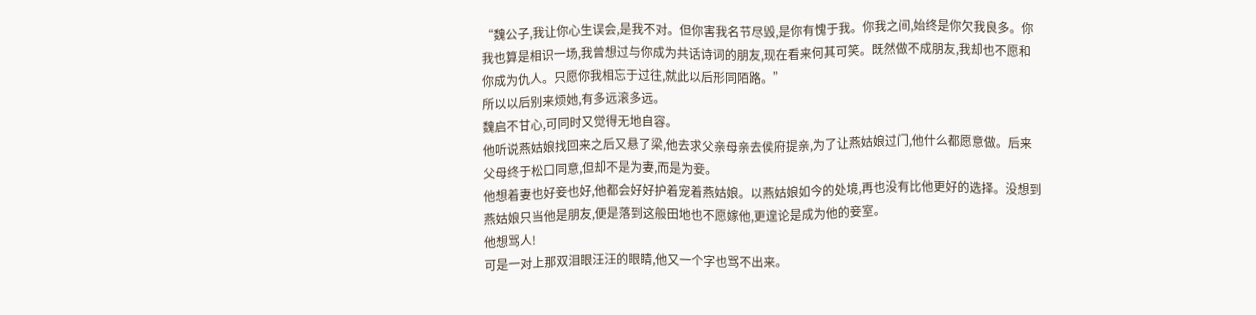“魏公子,我让你心生误会,是我不对。但你害我名节尽毁,是你有愧于我。你我之间,始终是你欠我良多。你我也算是相识一场,我曾想过与你成为共话诗词的朋友,现在看来何其可笑。既然做不成朋友,我却也不愿和你成为仇人。只愿你我相忘于过往,就此以后形同陌路。”
所以以后别来烦她,有多远滚多远。
魏启不甘心,可同时又觉得无地自容。
他听说燕姑娘找回来之后又悬了梁,他去求父亲母亲去侯府提亲,为了让燕姑娘过门,他什么都愿意做。后来父母终于松口同意,但却不是为妻,而是为妾。
他想着妻也好妾也好,他都会好好护着宠着燕姑娘。以燕姑娘如今的处境,再也没有比他更好的选择。没想到燕姑娘只当他是朋友,便是落到这般田地也不愿嫁他,更遑论是成为他的妾室。
他想骂人!
可是一对上那双泪眼汪汪的眼睛,他又一个字也骂不出来。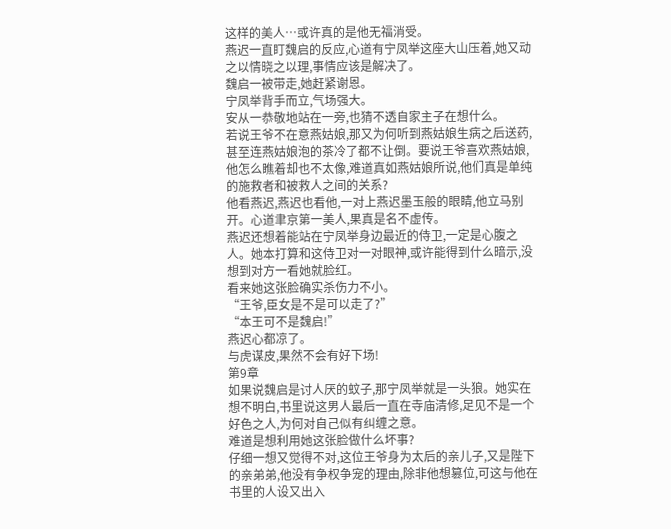这样的美人…或许真的是他无福消受。
燕迟一直盯魏启的反应,心道有宁凤举这座大山压着,她又动之以情晓之以理,事情应该是解决了。
魏启一被带走,她赶紧谢恩。
宁凤举背手而立,气场强大。
安从一恭敬地站在一旁,也猜不透自家主子在想什么。
若说王爷不在意燕姑娘,那又为何听到燕姑娘生病之后送药,甚至连燕姑娘泡的茶冷了都不让倒。要说王爷喜欢燕姑娘,他怎么瞧着却也不太像,难道真如燕姑娘所说,他们真是单纯的施救者和被救人之间的关系?
他看燕迟,燕迟也看他,一对上燕迟墨玉般的眼睛,他立马别开。心道聿京第一美人,果真是名不虚传。
燕迟还想着能站在宁凤举身边最近的侍卫,一定是心腹之人。她本打算和这侍卫对一对眼神,或许能得到什么暗示,没想到对方一看她就脸红。
看来她这张脸确实杀伤力不小。
“王爷,臣女是不是可以走了?”
“本王可不是魏启!”
燕迟心都凉了。
与虎谋皮,果然不会有好下场!
第9章
如果说魏启是讨人厌的蚊子,那宁凤举就是一头狼。她实在想不明白,书里说这男人最后一直在寺庙清修,足见不是一个好色之人,为何对自己似有纠缠之意。
难道是想利用她这张脸做什么坏事?
仔细一想又觉得不对,这位王爷身为太后的亲儿子,又是陛下的亲弟弟,他没有争权争宠的理由,除非他想篡位,可这与他在书里的人设又出入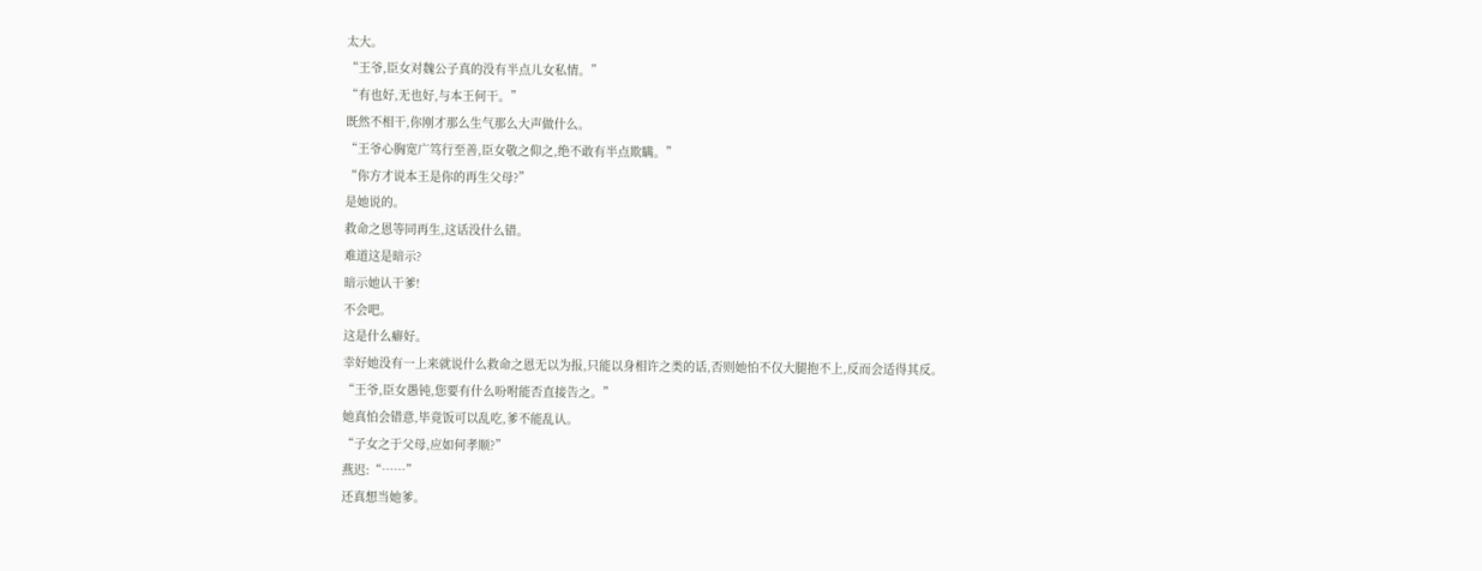太大。
“王爷,臣女对魏公子真的没有半点儿女私情。”
“有也好,无也好,与本王何干。”
既然不相干,你刚才那么生气那么大声做什么。
“王爷心胸宽广笃行至善,臣女敬之仰之,绝不敢有半点欺瞒。”
“你方才说本王是你的再生父母?”
是她说的。
救命之恩等同再生,这话没什么错。
难道这是暗示?
暗示她认干爹!
不会吧。
这是什么癖好。
幸好她没有一上来就说什么救命之恩无以为报,只能以身相许之类的话,否则她怕不仅大腿抱不上,反而会适得其反。
“王爷,臣女愚钝,您要有什么吩咐能否直接告之。”
她真怕会错意,毕竟饭可以乱吃,爹不能乱认。
“子女之于父母,应如何孝顺?”
燕迟:“……”
还真想当她爹。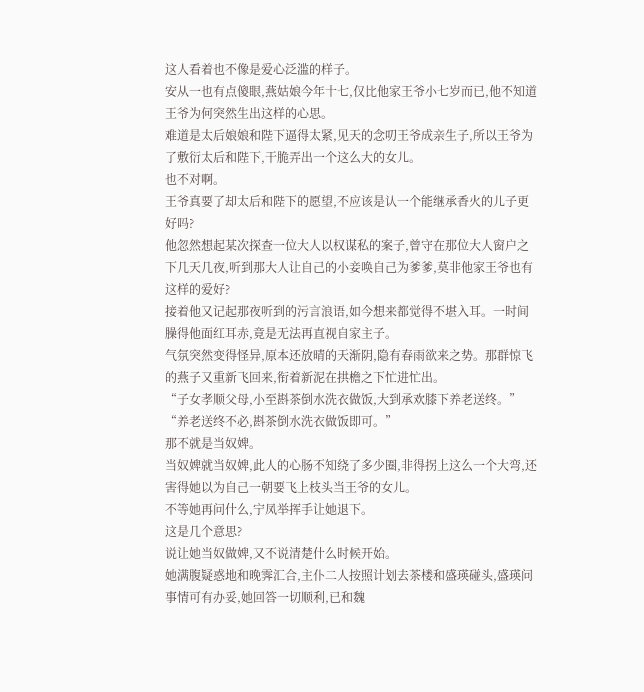这人看着也不像是爱心泛滥的样子。
安从一也有点傻眼,燕姑娘今年十七,仅比他家王爷小七岁而已,他不知道王爷为何突然生出这样的心思。
难道是太后娘娘和陛下逼得太紧,见天的念叨王爷成亲生子,所以王爷为了敷衍太后和陛下,干脆弄出一个这么大的女儿。
也不对啊。
王爷真要了却太后和陛下的愿望,不应该是认一个能继承香火的儿子更好吗?
他忽然想起某次探查一位大人以权谋私的案子,曾守在那位大人窗户之下几天几夜,听到那大人让自己的小妾唤自己为爹爹,莫非他家王爷也有这样的爱好?
接着他又记起那夜听到的污言浪语,如今想来都觉得不堪入耳。一时间臊得他面红耳赤,竟是无法再直视自家主子。
气氛突然变得怪异,原本还放晴的天渐阴,隐有春雨欲来之势。那群惊飞的燕子又重新飞回来,衔着新泥在拱檐之下忙进忙出。
“子女孝顺父母,小至斟茶倒水洗衣做饭,大到承欢膝下养老送终。”
“养老送终不必,斟茶倒水洗衣做饭即可。”
那不就是当奴婢。
当奴婢就当奴婢,此人的心肠不知绕了多少圈,非得拐上这么一个大弯,还害得她以为自己一朝要飞上枝头当王爷的女儿。
不等她再问什么,宁凤举挥手让她退下。
这是几个意思?
说让她当奴做婢,又不说清楚什么时候开始。
她满腹疑惑地和晚霁汇合,主仆二人按照计划去茶楼和盛瑛碰头,盛瑛问事情可有办妥,她回答一切顺利,已和魏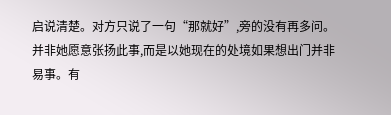启说清楚。对方只说了一句“那就好”,旁的没有再多问。
并非她愿意张扬此事,而是以她现在的处境如果想出门并非易事。有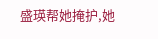盛瑛帮她掩护,她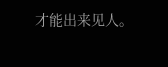才能出来见人。